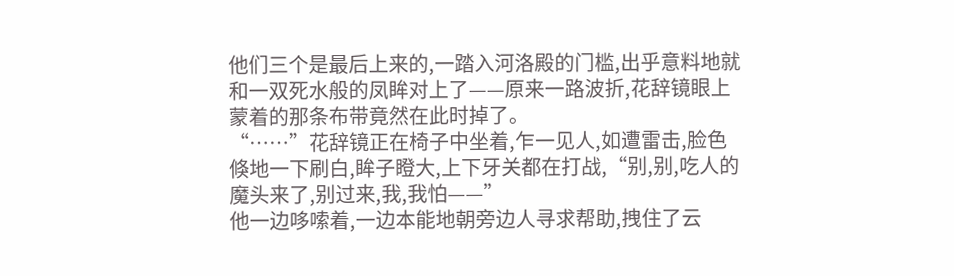他们三个是最后上来的,一踏入河洛殿的门槛,出乎意料地就和一双死水般的凤眸对上了——原来一路波折,花辞镜眼上蒙着的那条布带竟然在此时掉了。
“……”花辞镜正在椅子中坐着,乍一见人,如遭雷击,脸色倏地一下刷白,眸子瞪大,上下牙关都在打战,“别,别,吃人的魔头来了,别过来,我,我怕——”
他一边哆嗦着,一边本能地朝旁边人寻求帮助,拽住了云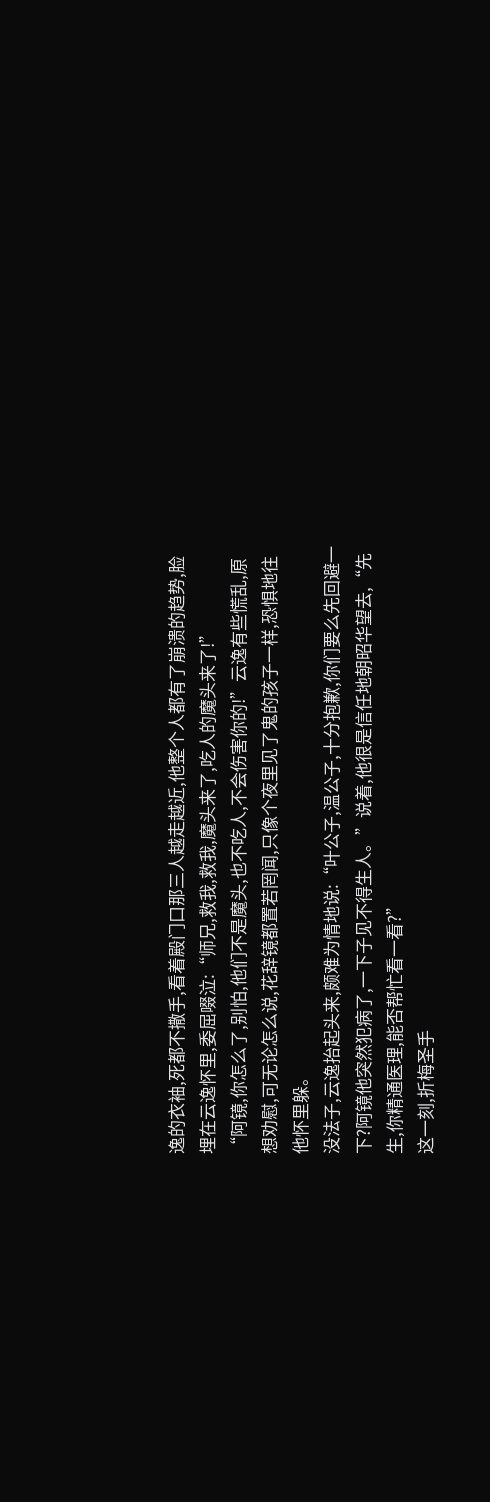逸的衣袖,死都不撒手,看着殿门口那三人越走越近,他整个人都有了崩溃的趋势,脸埋在云逸怀里,委屈啜泣:“师兄,救我,救我,魔头来了,吃人的魔头来了!”
“阿镜,你怎么了,别怕,他们不是魔头,也不吃人,不会伤害你的!”云逸有些慌乱,原想劝慰,可无论怎么说,花辞镜都置若罔闻,只像个夜里见了鬼的孩子一样,恐惧地往他怀里躲。
没法子,云逸抬起头来,颇难为情地说:“叶公子,温公子,十分抱歉,你们要么先回避一下?阿镜他突然犯病了,一下子见不得生人。”说着,他很是信任地朝昭华望去,“先生,你精通医理,能否帮忙看一看?”
这一刻,折梅圣手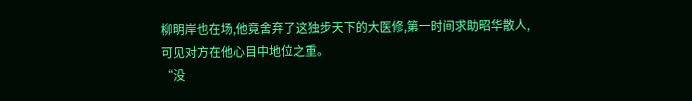柳明岸也在场,他竟舍弃了这独步天下的大医修,第一时间求助昭华散人,可见对方在他心目中地位之重。
“没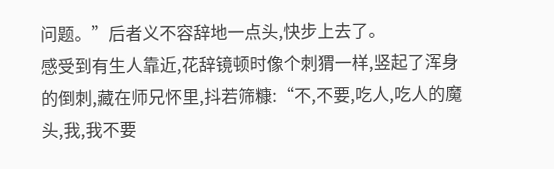问题。”后者义不容辞地一点头,快步上去了。
感受到有生人靠近,花辞镜顿时像个刺猬一样,竖起了浑身的倒刺,藏在师兄怀里,抖若筛糠:“不,不要,吃人,吃人的魔头,我,我不要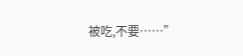被吃,不要……”